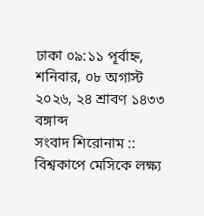ঢাকা ০৯:১১ পূর্বাহ্ন, শনিবার, ০৮ অগাস্ট ২০২৬, ২৪ শ্রাবণ ১৪৩৩ বঙ্গাব্দ
সংবাদ শিরোনাম ::
বিশ্বকাপে মেসিকে লক্ষ্য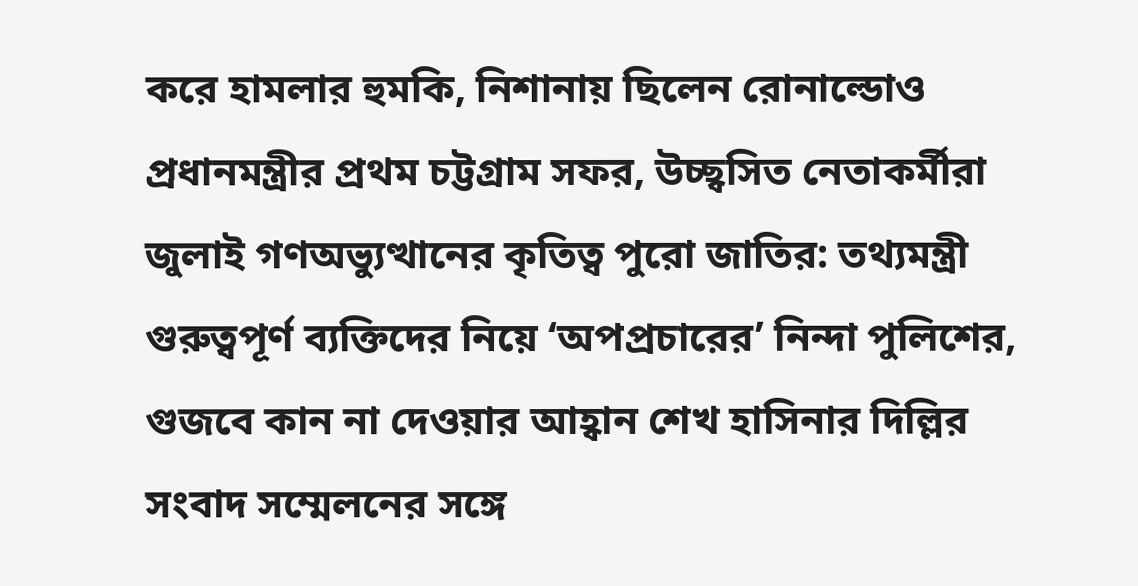করে হামলার হুমকি, নিশানায় ছিলেন রোনাল্ডোও প্রধানমন্ত্রীর প্রথম চট্টগ্রাম সফর, উচ্ছ্বসিত নেতাকর্মীরা জুলাই গণঅভ্যুত্থানের কৃতিত্ব পুরো জাতির: তথ্যমন্ত্রী গুরুত্বপূর্ণ ব্যক্তিদের নিয়ে ‘অপপ্রচারের’ নিন্দা পুলিশের, গুজবে কান না দেওয়ার আহ্বান শেখ হাসিনার দিল্লির সংবাদ সম্মেলনের সঙ্গে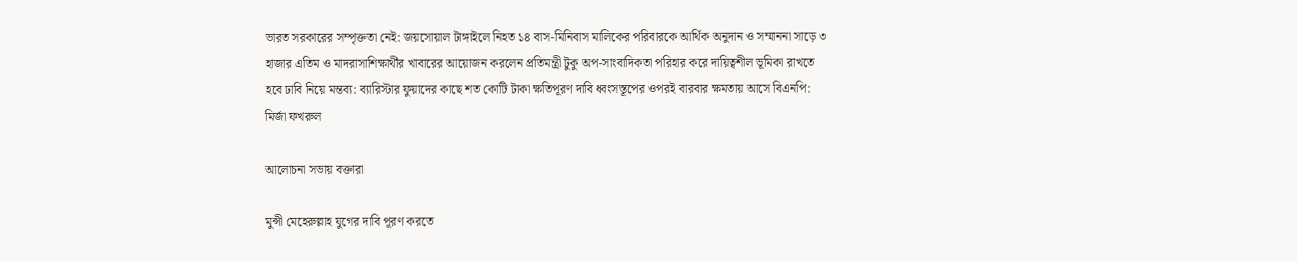ভারত সরকারের সম্পৃক্ততা নেই: জয়সোয়াল টাঙ্গাইলে নিহত ১৪ বাস-মিনিবাস মালিকের পরিবারকে আর্থিক অনুদান ও সম্মাননা সাড়ে ৩ হাজার এতিম ও মাদরাসাশিক্ষার্থীর খাবারের আয়োজন করলেন প্রতিমন্ত্রী টুকু অপ-সাংবাদিকতা পরিহার করে দায়িত্বশীল ভূমিকা রাখতে হবে ঢাবি নিয়ে মন্তব্য: ব্যারিস্টার ফুয়াদের কাছে শত কোটি টাকা ক্ষতিপূরণ দাবি ধ্বংসস্তূপের ওপরই বারবার ক্ষমতায় আসে বিএনপি: মির্জা ফখরুল

আলোচনা সভায় বক্তারা

মুন্সী মেহেরুল্লাহ যুগের দাবি পূরণ করতে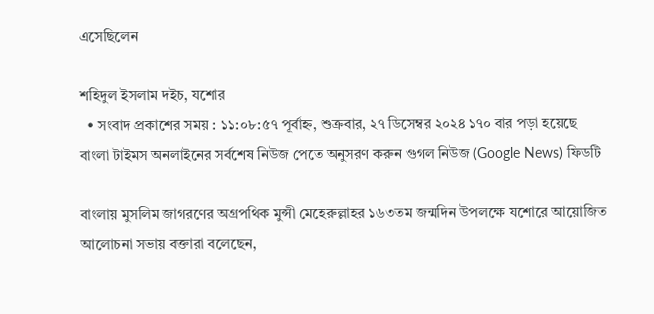এসেছিলেন

শহিদুল ইসলাম দইচ, যশোর
  • সংবাদ প্রকাশের সময় : ১১:০৮:৫৭ পূর্বাহ্ন, শুক্রবার, ২৭ ডিসেম্বর ২০২৪ ১৭০ বার পড়া হয়েছে
বাংলা টাইমস অনলাইনের সর্বশেষ নিউজ পেতে অনুসরণ করুন গুগল নিউজ (Google News) ফিডটি

বাংলায় মুসলিম জাগরণের অগ্রপথিক মুন্সী মেহেরুল্লাহর ১৬৩তম জন্মদিন উপলক্ষে যশোরে আয়োজিত আলোচনা সভায় বক্তারা বলেছেন,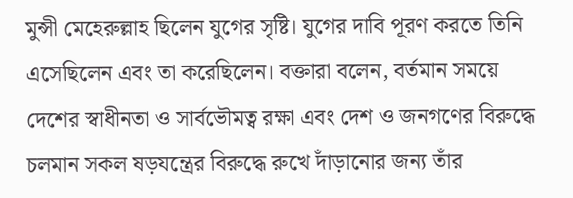মুন্সী মেহেরুল্লাহ ছিলেন যুগের সৃষ্টি। যুগের দাবি পূরণ করতে তিনি এসেছিলেন এবং তা করেছিলেন। বক্তারা বলেন, বর্তমান সময়ে দেশের স্বাধীনতা ও সার্বভৌমত্ব রক্ষা এবং দেশ ও জনগণের বিরুদ্ধে চলমান সকল ষড়যন্ত্রের বিরুদ্ধে রুখে দাঁড়ানোর জন্য তাঁর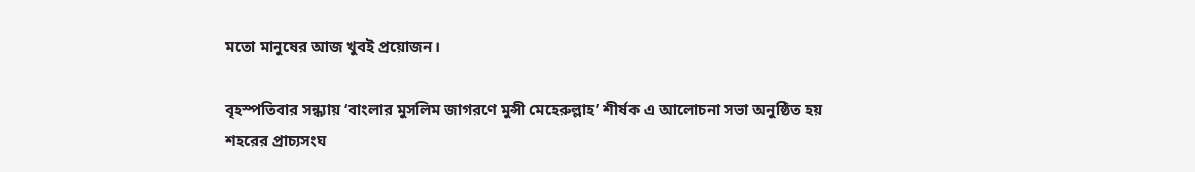মতো মানুষের আজ খুবই প্রয়োজন।

বৃহস্পতিবার সন্ধ্যায় ‘বাংলার মুসলিম জাগরণে মুন্সী মেহেরুল্লাহ’ শীর্ষক এ আলোচনা সভা অনুষ্ঠিত হয় শহরের প্রাচ্যসংঘ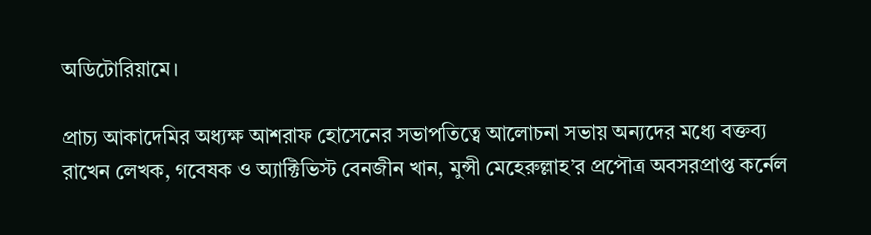অডিটোরিয়ামে।

প্রাচ্য আকাদেমির অধ্যক্ষ আশরাফ হোসেনের সভাপতিত্বে আলোচনা সভায় অন্যদের মধ্যে বক্তব্য রাখেন লেখক, গবেষক ও অ্যাক্টিভিস্ট বেনজীন খান, মুন্সী মেহেরুল্লাহ’র প্রপৌত্র অবসরপ্রাপ্ত কর্নেল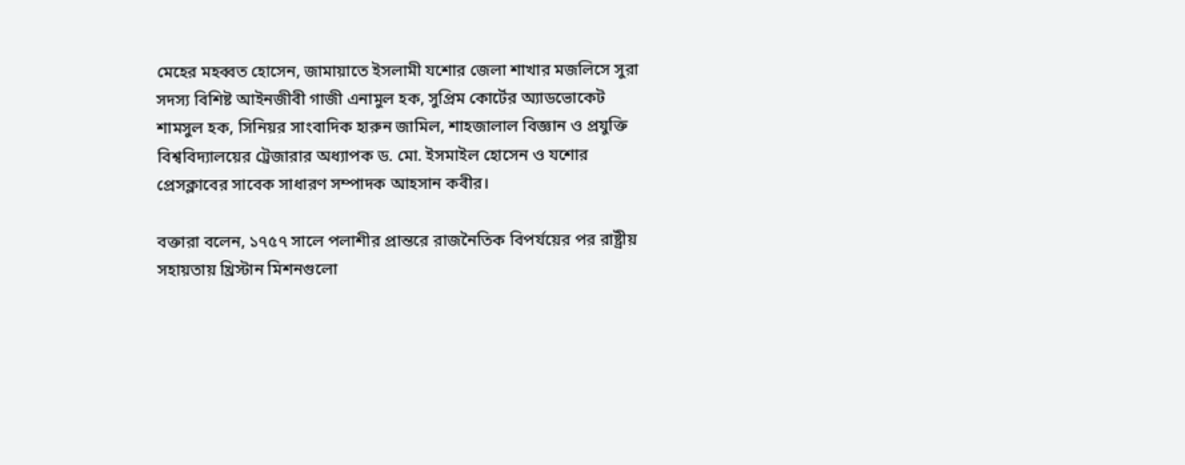মেহের মহব্বত হোসেন, জামায়াতে ইসলামী যশোর জেলা শাখার মজলিসে সুরা সদস্য বিশিষ্ট আইনজীবী গাজী এনামুল হক, সুপ্রিম কোর্টের অ্যাডভোকেট শামসুল হক, সিনিয়র সাংবাদিক হারুন জামিল, শাহজালাল বিজ্ঞান ও প্রযুক্তি বিশ্ববিদ্যালয়ের ট্রেজারার অধ্যাপক ড. মো. ইসমাইল হোসেন ও যশোর প্রেসক্লাবের সাবেক সাধারণ সম্পাদক আহসান কবীর।

বক্তারা বলেন, ১৭৫৭ সালে পলাশীর প্রান্তরে রাজনৈতিক বিপর্যয়ের পর রাষ্ট্রীয় সহায়তায় খ্রিস্টান মিশনগুলো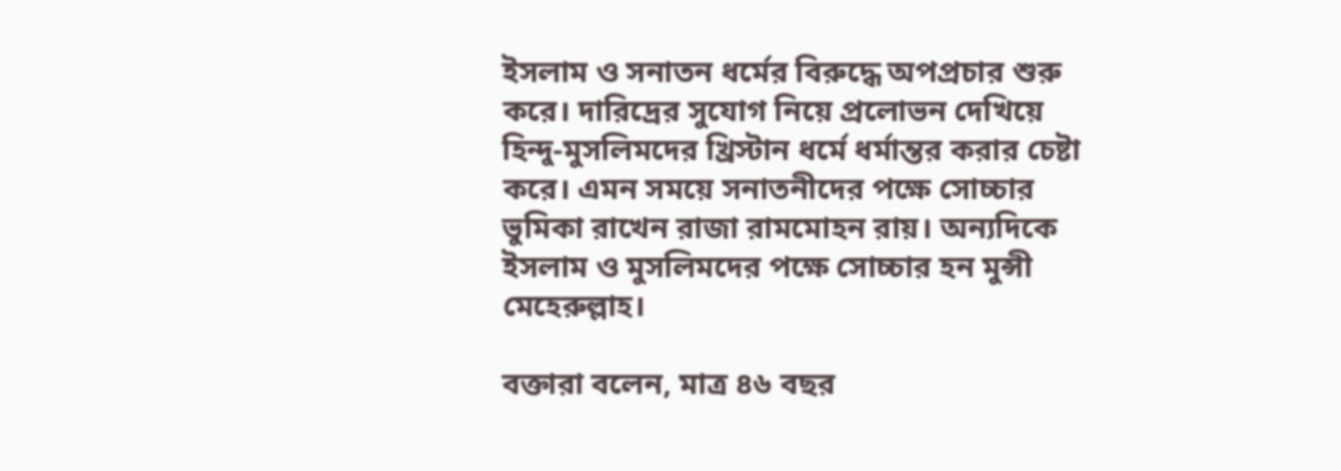ইসলাম ও সনাতন ধর্মের বিরুদ্ধে অপপ্রচার শুরু করে। দারিদ্রের সুযোগ নিয়ে প্রলোভন দেখিয়ে হিন্দু-মুসলিমদের খ্রিস্টান ধর্মে ধর্মান্তর করার চেষ্টা করে। এমন সময়ে সনাতনীদের পক্ষে সোচ্চার ভুমিকা রাখেন রাজা রামমোহন রায়। অন্যদিকে ইসলাম ও মুসলিমদের পক্ষে সোচ্চার হন মুন্সী মেহেরুল্লাহ।

বক্তারা বলেন, মাত্র ৪৬ বছর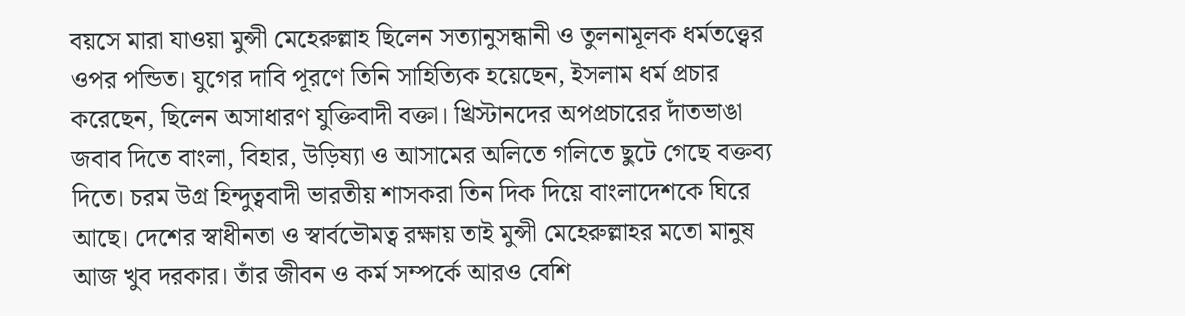বয়সে মারা যাওয়া মুন্সী মেহেরুল্লাহ ছিলেন সত্যানুসন্ধানী ও তুলনামূলক ধর্মতত্ত্বের ওপর পন্ডিত। যুগের দাবি পূরণে তিনি সাহিত্যিক হয়েছেন, ইসলাম ধর্ম প্রচার করেছেন, ছিলেন অসাধারণ যুক্তিবাদী বক্তা। খ্রিস্টানদের অপপ্রচারের দাঁতভাঙা জবাব দিতে বাংলা, বিহার, উড়িষ্যা ও আসামের অলিতে গলিতে ছুটে গেছে বক্তব্য দিতে। চরম উগ্র হিন্দুত্ববাদী ভারতীয় শাসকরা তিন দিক দিয়ে বাংলাদেশকে ঘিরে আছে। দেশের স্বাধীনতা ও স্বার্বভৌমত্ব রক্ষায় তাই মুন্সী মেহেরুল্লাহর মতো মানুষ আজ খুব দরকার। তাঁর জীবন ও কর্ম সম্পর্কে আরও বেশি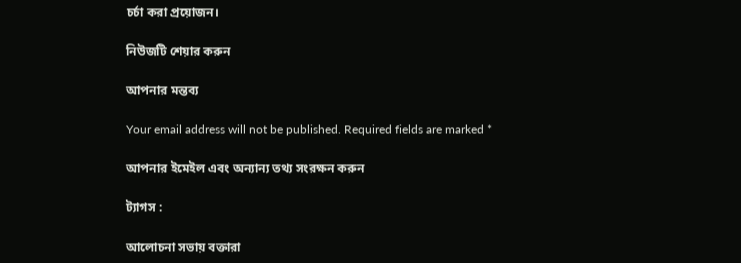চর্চা করা প্রয়োজন।

নিউজটি শেয়ার করুন

আপনার মন্তব্য

Your email address will not be published. Required fields are marked *

আপনার ইমেইল এবং অন্যান্য তথ্য সংরক্ষন করুন

ট্যাগস :

আলোচনা সভায় বক্তারা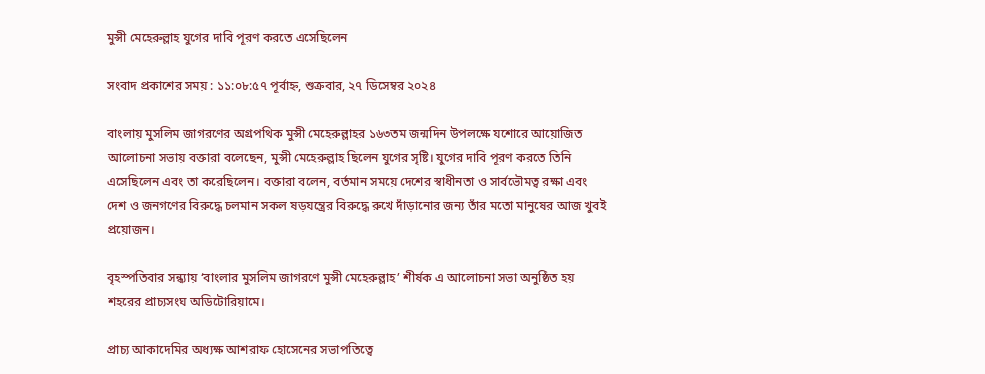মুন্সী মেহেরুল্লাহ যুগের দাবি পূরণ করতে এসেছিলেন

সংবাদ প্রকাশের সময় : ১১:০৮:৫৭ পূর্বাহ্ন, শুক্রবার, ২৭ ডিসেম্বর ২০২৪

বাংলায় মুসলিম জাগরণের অগ্রপথিক মুন্সী মেহেরুল্লাহর ১৬৩তম জন্মদিন উপলক্ষে যশোরে আয়োজিত আলোচনা সভায় বক্তারা বলেছেন, মুন্সী মেহেরুল্লাহ ছিলেন যুগের সৃষ্টি। যুগের দাবি পূরণ করতে তিনি এসেছিলেন এবং তা করেছিলেন। বক্তারা বলেন, বর্তমান সময়ে দেশের স্বাধীনতা ও সার্বভৌমত্ব রক্ষা এবং দেশ ও জনগণের বিরুদ্ধে চলমান সকল ষড়যন্ত্রের বিরুদ্ধে রুখে দাঁড়ানোর জন্য তাঁর মতো মানুষের আজ খুবই প্রয়োজন।

বৃহস্পতিবার সন্ধ্যায় ‘বাংলার মুসলিম জাগরণে মুন্সী মেহেরুল্লাহ’ শীর্ষক এ আলোচনা সভা অনুষ্ঠিত হয় শহরের প্রাচ্যসংঘ অডিটোরিয়ামে।

প্রাচ্য আকাদেমির অধ্যক্ষ আশরাফ হোসেনের সভাপতিত্বে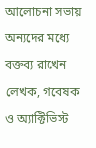আলোচনা সভায় অন্যদের মধ্যে বক্তব্য রাখেন লেখক, গবেষক ও অ্যাক্টিভিস্ট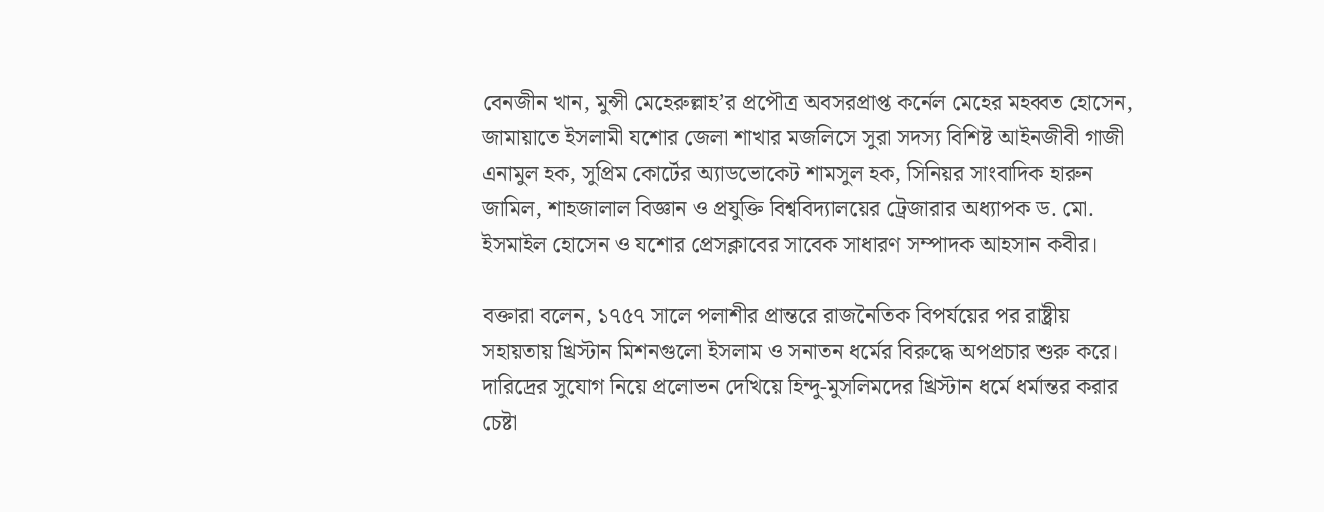বেনজীন খান, মুন্সী মেহেরুল্লাহ’র প্রপৌত্র অবসরপ্রাপ্ত কর্নেল মেহের মহব্বত হোসেন, জামায়াতে ইসলামী যশোর জেলা শাখার মজলিসে সুরা সদস্য বিশিষ্ট আইনজীবী গাজী এনামুল হক, সুপ্রিম কোর্টের অ্যাডভোকেট শামসুল হক, সিনিয়র সাংবাদিক হারুন জামিল, শাহজালাল বিজ্ঞান ও প্রযুক্তি বিশ্ববিদ্যালয়ের ট্রেজারার অধ্যাপক ড. মো. ইসমাইল হোসেন ও যশোর প্রেসক্লাবের সাবেক সাধারণ সম্পাদক আহসান কবীর।

বক্তারা বলেন, ১৭৫৭ সালে পলাশীর প্রান্তরে রাজনৈতিক বিপর্যয়ের পর রাষ্ট্রীয় সহায়তায় খ্রিস্টান মিশনগুলো ইসলাম ও সনাতন ধর্মের বিরুদ্ধে অপপ্রচার শুরু করে। দারিদ্রের সুযোগ নিয়ে প্রলোভন দেখিয়ে হিন্দু-মুসলিমদের খ্রিস্টান ধর্মে ধর্মান্তর করার চেষ্টা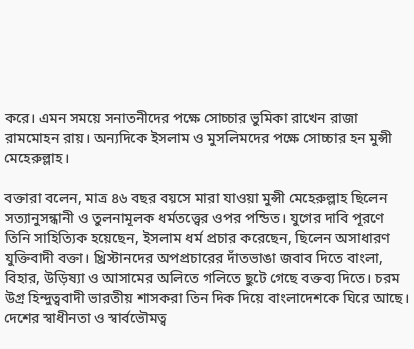করে। এমন সময়ে সনাতনীদের পক্ষে সোচ্চার ভুমিকা রাখেন রাজা রামমোহন রায়। অন্যদিকে ইসলাম ও মুসলিমদের পক্ষে সোচ্চার হন মুন্সী মেহেরুল্লাহ।

বক্তারা বলেন, মাত্র ৪৬ বছর বয়সে মারা যাওয়া মুন্সী মেহেরুল্লাহ ছিলেন সত্যানুসন্ধানী ও তুলনামূলক ধর্মতত্ত্বের ওপর পন্ডিত। যুগের দাবি পূরণে তিনি সাহিত্যিক হয়েছেন, ইসলাম ধর্ম প্রচার করেছেন, ছিলেন অসাধারণ যুক্তিবাদী বক্তা। খ্রিস্টানদের অপপ্রচারের দাঁতভাঙা জবাব দিতে বাংলা, বিহার, উড়িষ্যা ও আসামের অলিতে গলিতে ছুটে গেছে বক্তব্য দিতে। চরম উগ্র হিন্দুত্ববাদী ভারতীয় শাসকরা তিন দিক দিয়ে বাংলাদেশকে ঘিরে আছে। দেশের স্বাধীনতা ও স্বার্বভৌমত্ব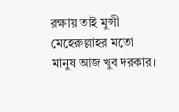রক্ষায় তাই মুন্সী মেহেরুল্লাহর মতো মানুষ আজ খুব দরকার।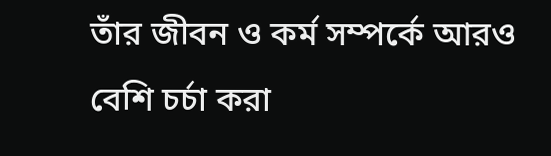তাঁর জীবন ও কর্ম সম্পর্কে আরও বেশি চর্চা করা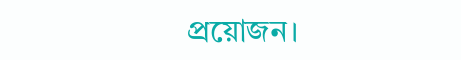প্রয়োজন।